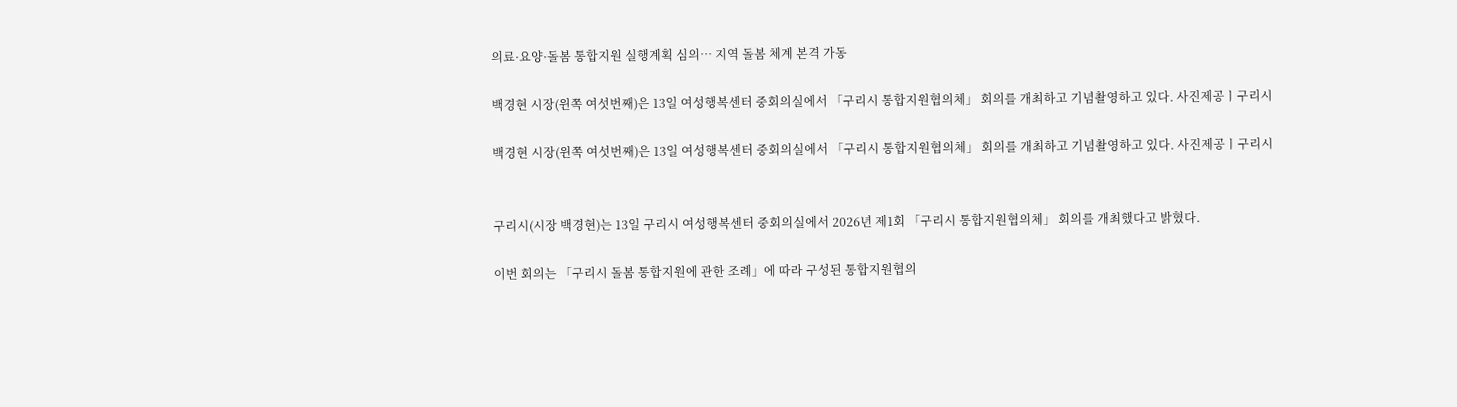의료·요양·돌봄 통합지원 실행계획 심의… 지역 돌봄 체계 본격 가동

백경현 시장(윈쪽 여섯번째)은 13일 여성행복센터 중회의실에서 「구리시 통합지원협의체」 회의를 개최하고 기념촬영하고 있다. 사진제공ㅣ구리시

백경현 시장(윈쪽 여섯번째)은 13일 여성행복센터 중회의실에서 「구리시 통합지원협의체」 회의를 개최하고 기념촬영하고 있다. 사진제공ㅣ구리시


구리시(시장 백경현)는 13일 구리시 여성행복센터 중회의실에서 2026년 제1회 「구리시 통합지원협의체」 회의를 개최했다고 밝혔다.

이번 회의는 「구리시 돌봄 통합지원에 관한 조례」에 따라 구성된 통합지원협의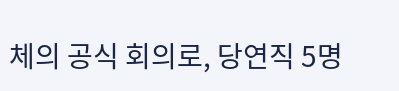체의 공식 회의로, 당연직 5명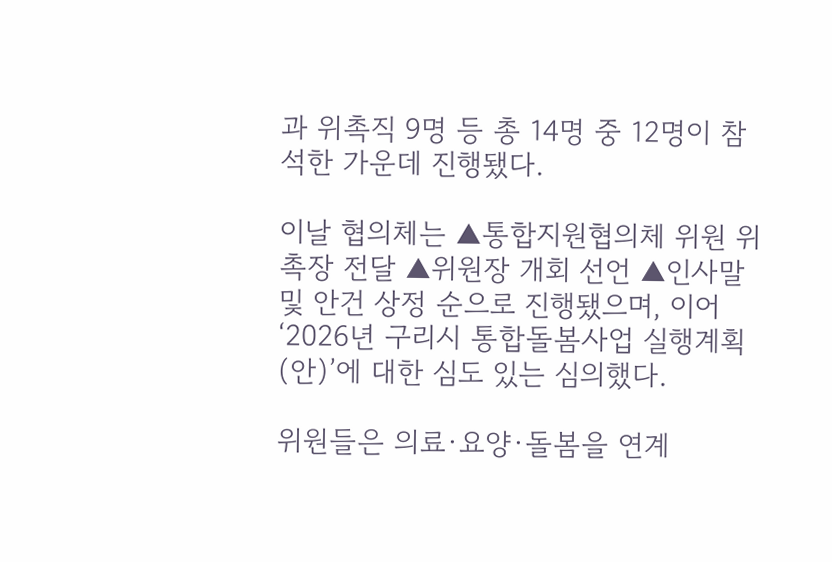과 위촉직 9명 등 총 14명 중 12명이 참석한 가운데 진행됐다.

이날 협의체는 ▲통합지원협의체 위원 위촉장 전달 ▲위원장 개회 선언 ▲인사말 및 안건 상정 순으로 진행됐으며, 이어 ‘2026년 구리시 통합돌봄사업 실행계획(안)’에 대한 심도 있는 심의했다.

위원들은 의료·요양·돌봄을 연계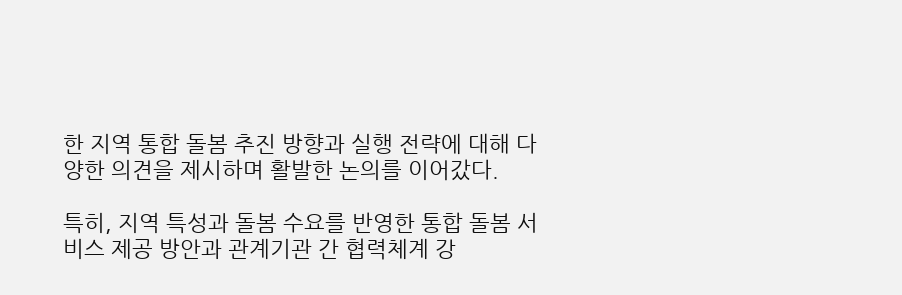한 지역 통합 돌봄 추진 방향과 실행 전략에 대해 다양한 의견을 제시하며 활발한 논의를 이어갔다.

특히, 지역 특성과 돌봄 수요를 반영한 통합 돌봄 서비스 제공 방안과 관계기관 간 협력체계 강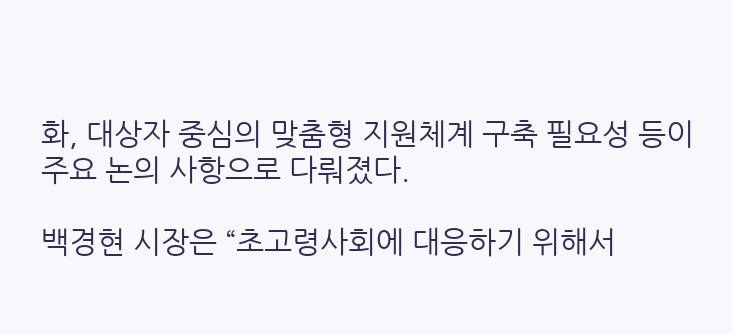화, 대상자 중심의 맞춤형 지원체계 구축 필요성 등이 주요 논의 사항으로 다뤄졌다.

백경현 시장은 “초고령사회에 대응하기 위해서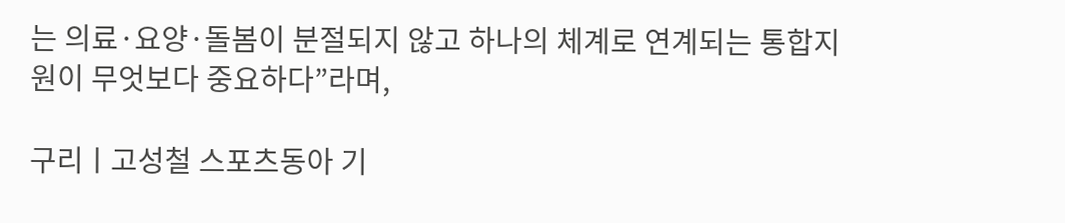는 의료·요양·돌봄이 분절되지 않고 하나의 체계로 연계되는 통합지원이 무엇보다 중요하다”라며,

구리ㅣ고성철 스포츠동아 기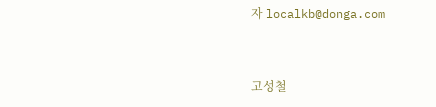자 localkb@donga.com


고성철